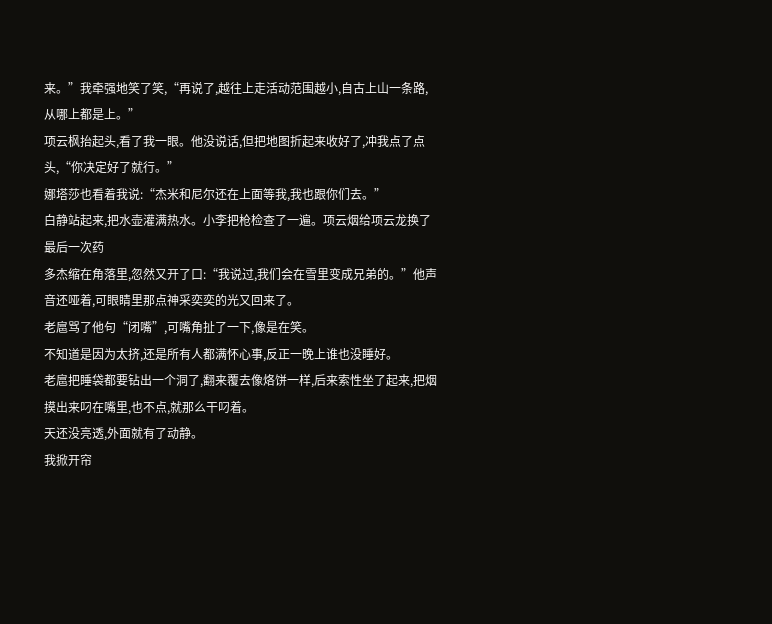来。”我牵强地笑了笑,“再说了,越往上走活动范围越小,自古上山一条路,从哪上都是上。”
项云枫抬起头,看了我一眼。他没说话,但把地图折起来收好了,冲我点了点头,“你决定好了就行。”
娜塔莎也看着我说:“杰米和尼尔还在上面等我,我也跟你们去。”
白静站起来,把水壶灌满热水。小李把枪检查了一遍。项云烟给项云龙换了最后一次药
多杰缩在角落里,忽然又开了口:“我说过,我们会在雪里变成兄弟的。”他声音还哑着,可眼睛里那点神采奕奕的光又回来了。
老扈骂了他句“闭嘴”,可嘴角扯了一下,像是在笑。
不知道是因为太挤,还是所有人都满怀心事,反正一晚上谁也没睡好。
老扈把睡袋都要钻出一个洞了,翻来覆去像烙饼一样,后来索性坐了起来,把烟摸出来叼在嘴里,也不点,就那么干叼着。
天还没亮透,外面就有了动静。
我掀开帘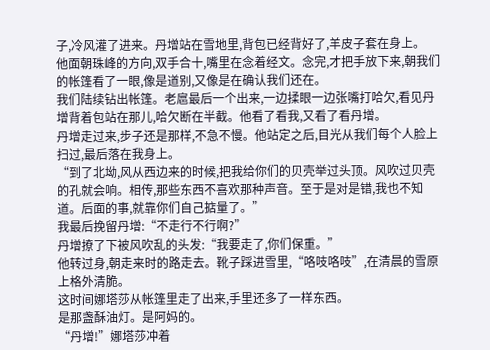子,冷风灌了进来。丹增站在雪地里,背包已经背好了,羊皮子套在身上。
他面朝珠峰的方向,双手合十,嘴里在念着经文。念完,才把手放下来,朝我们的帐篷看了一眼,像是道别,又像是在确认我们还在。
我们陆续钻出帐篷。老扈最后一个出来,一边揉眼一边张嘴打哈欠,看见丹增背着包站在那儿,哈欠断在半截。他看了看我,又看了看丹增。
丹增走过来,步子还是那样,不急不慢。他站定之后,目光从我们每个人脸上扫过,最后落在我身上。
“到了北坳,风从西边来的时候,把我给你们的贝壳举过头顶。风吹过贝壳的孔就会响。相传,那些东西不喜欢那种声音。至于是对是错,我也不知道。后面的事,就靠你们自己掂量了。”
我最后挽留丹增:“不走行不行啊?”
丹增撩了下被风吹乱的头发:“我要走了,你们保重。”
他转过身,朝走来时的路走去。靴子踩进雪里,“咯吱咯吱”,在清晨的雪原上格外清脆。
这时间娜塔莎从帐篷里走了出来,手里还多了一样东西。
是那盏酥油灯。是阿妈的。
“丹增!”娜塔莎冲着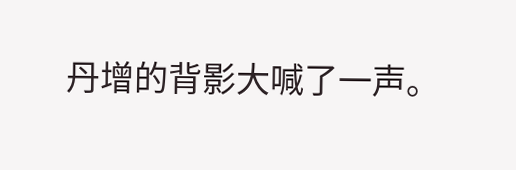丹增的背影大喊了一声。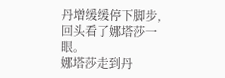丹增缓缓停下脚步,回头看了娜塔莎一眼。
娜塔莎走到丹